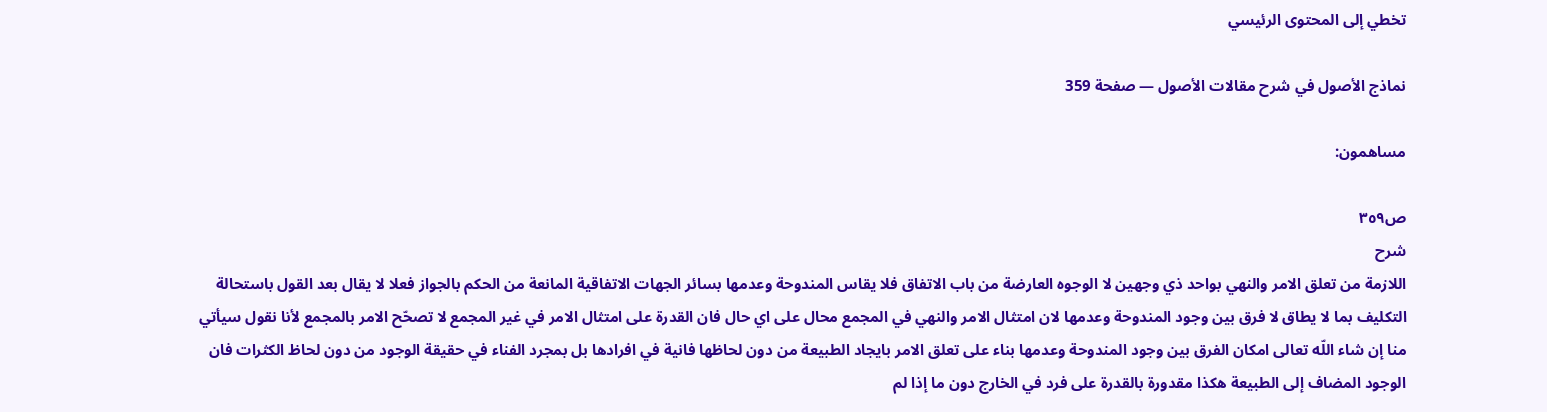تخطي إلى المحتوى الرئيسي

نماذج الأصول في شرح مقالات الأصول — صفحة 359

مساهمون:

ص٣٥٩
شرح
اللازمة من تعلق الامر والنهي بواحد ذي وجهين لا الوجوه العارضة من باب الاتفاق فلا يقاس المندوحة وعدمها بسائر الجهات الاتفاقية المانعة من الحكم بالجواز فعلا لا يقال بعد القول باستحالة التكليف بما لا يطاق لا فرق بين وجود المندوحة وعدمها لان امتثال الامر والنهي في المجمع محال على اي حال فان القدرة على امتثال الامر في غير المجمع لا تصحّح الامر بالمجمع لأنا نقول سيأتي منا إن شاء اللّه تعالى امكان الفرق بين وجود المندوحة وعدمها بناء على تعلق الامر بايجاد الطبيعة من دون لحاظها فانية في افرادها بل بمجرد الفناء في حقيقة الوجود من دون لحاظ الكثرات فان الوجود المضاف إلى الطبيعة هكذا مقدورة بالقدرة على فرد في الخارج دون ما إذا لم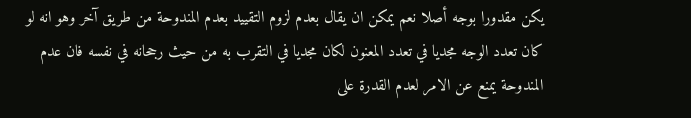يكن مقدورا بوجه أصلا نعم يمكن ان يقال بعدم لزوم التقييد بعدم المندوحة من طريق آخر وهو انه لو كان تعدد الوجه مجديا في تعدد المعنون لكان مجديا في التقرب به من حيث رجحانه في نفسه فان عدم المندوحة يمنع عن الامر لعدم القدرة على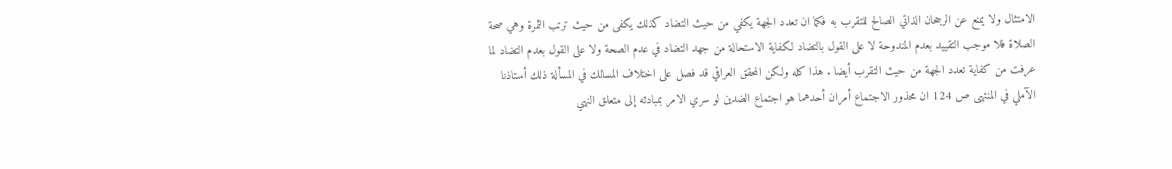الامتثال ولا يمنع عن الرجحان الذاتي الصالح للتقرب به فكما ان تعدد الجهة يكفي من حيث التضاد كذلك يكفى من حيث ترتب الثمرة وهي صحة الصلاة فلا موجب التقييد بعدم المندوحة لا على القول بالتضاد لكفاية الاستحالة من جهد التضاد في عدم الصحة ولا على القول بعدم التضاد لما عرفت من كفاية تعدد الجهة من حيث التقرب أيضا . هذا كله ولكن المحقق العراقي قد فصل على اختلاف المسالك في المسألة ذلك أستاذنا الآملي في المنتهى ص 124 ان محذور الاجتماع أمران أحدهما هو اجتماع الضدين لو سري الامر بمبادئه إلى متعلق النهي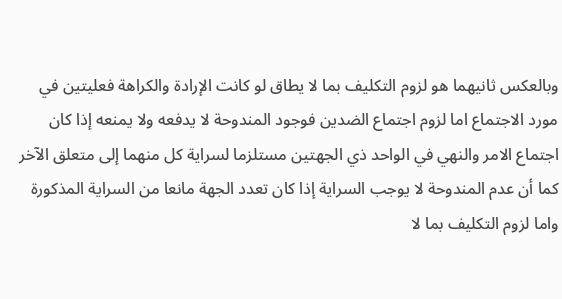وبالعكس ثانيهما هو لزوم التكليف بما لا يطاق لو كانت الإرادة والكراهة فعليتين في مورد الاجتماع اما لزوم اجتماع الضدين فوجود المندوحة لا يدفعه ولا يمنعه إذا كان اجتماع الامر والنهي في الواحد ذي الجهتين مستلزما لسراية كل منهما إلى متعلق الآخر كما أن عدم المندوحة لا يوجب السراية إذا كان تعدد الجهة مانعا من السراية المذكورة واما لزوم التكليف بما لا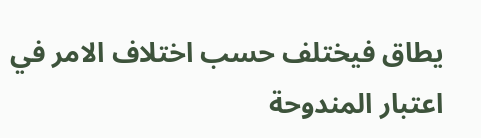يطاق فيختلف حسب اختلاف الامر في اعتبار المندوحة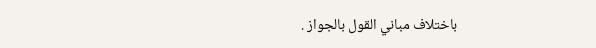باختلاف مباني القول بالجواز .